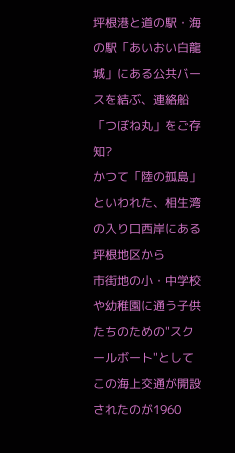坪根港と道の駅・海の駅「あいおい白龍城」にある公共バースを結ぶ、連絡船「つぼね丸」をご存知?
かつて「陸の孤島」といわれた、相生湾の入り口西岸にある坪根地区から
市街地の小・中学校や幼稚園に通う子供たちのための"スクールボート"として
この海上交通が開設されたのが1960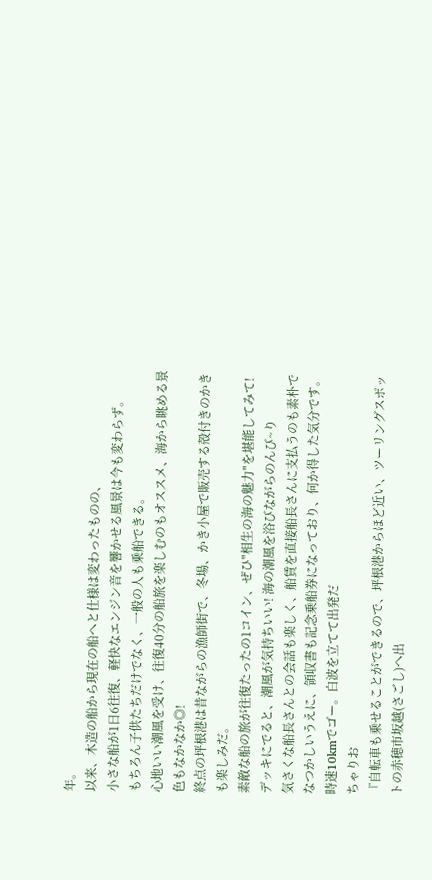年。
以来、木造の船から現在の船へと仕様は変わったものの、
小さな船が1日6往復、軽快なエンジン音を響かせる風景は今も変わらず。
もちろん子供たちだけでなく、一般の人も乗船できる。
心地いい潮風を受け、往復40分の船旅を楽しむのもオススメ、海から眺める景色もなかなか◎!
終点の坪根港は昔ながらの漁師街で、冬場、かき小屋で販売する殻付きのかきも楽しみだ。
素敵な船の旅が往復たったの1コイン、ぜひ"相生の海の魅力"を堪能してみて!
デッキにでると、潮風が気持ちいい! 海の潮風を浴びながらのんび~り
気さくな船長さんとの会話も楽しく、船賃を直接船長さんに支払うのも素朴でなつかしいうえに、領収書も記念乗船券になっており、何か得した気分です。
時速10kmでゴー。白波を立てて出発だ
ちゃりお
『自転車も乗せることができるので、坪根港からほど近い、ツーリングスポットの赤穂市坂越(さごし)へ出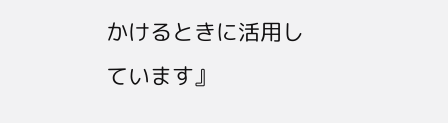かけるときに活用しています』